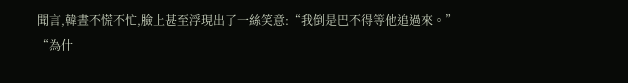聞言,韓晝不慌不忙,臉上甚至浮現出了一絲笑意:“我倒是巴不得等他追過來。”
“為什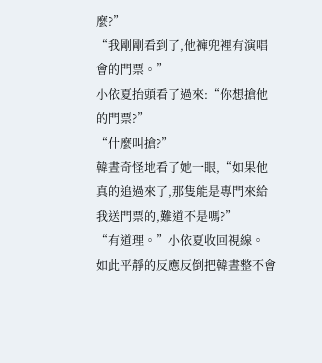麼?”
“我剛剛看到了,他褲兜裡有演唱會的門票。”
小依夏抬頭看了過來:“你想搶他的門票?”
“什麼叫搶?”
韓晝奇怪地看了她一眼,“如果他真的追過來了,那隻能是專門來給我送門票的,難道不是嗎?”
“有道理。”小依夏收回視線。
如此平靜的反應反倒把韓晝整不會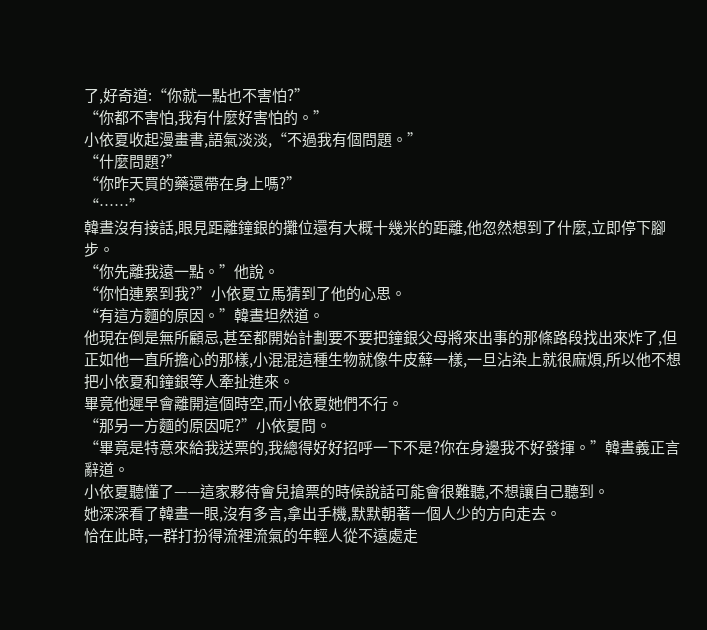了,好奇道:“你就一點也不害怕?”
“你都不害怕,我有什麼好害怕的。”
小依夏收起漫畫書,語氣淡淡,“不過我有個問題。”
“什麼問題?”
“你昨天買的藥還帶在身上嗎?”
“……”
韓晝沒有接話,眼見距離鐘銀的攤位還有大概十幾米的距離,他忽然想到了什麼,立即停下腳步。
“你先離我遠一點。”他說。
“你怕連累到我?”小依夏立馬猜到了他的心思。
“有這方麵的原因。”韓晝坦然道。
他現在倒是無所顧忌,甚至都開始計劃要不要把鐘銀父母將來出事的那條路段找出來炸了,但正如他一直所擔心的那樣,小混混這種生物就像牛皮蘚一樣,一旦沾染上就很麻煩,所以他不想把小依夏和鐘銀等人牽扯進來。
畢竟他遲早會離開這個時空,而小依夏她們不行。
“那另一方麵的原因呢?”小依夏問。
“畢竟是特意來給我送票的,我總得好好招呼一下不是?你在身邊我不好發揮。”韓晝義正言辭道。
小依夏聽懂了——這家夥待會兒搶票的時候說話可能會很難聽,不想讓自己聽到。
她深深看了韓晝一眼,沒有多言,拿出手機,默默朝著一個人少的方向走去。
恰在此時,一群打扮得流裡流氣的年輕人從不遠處走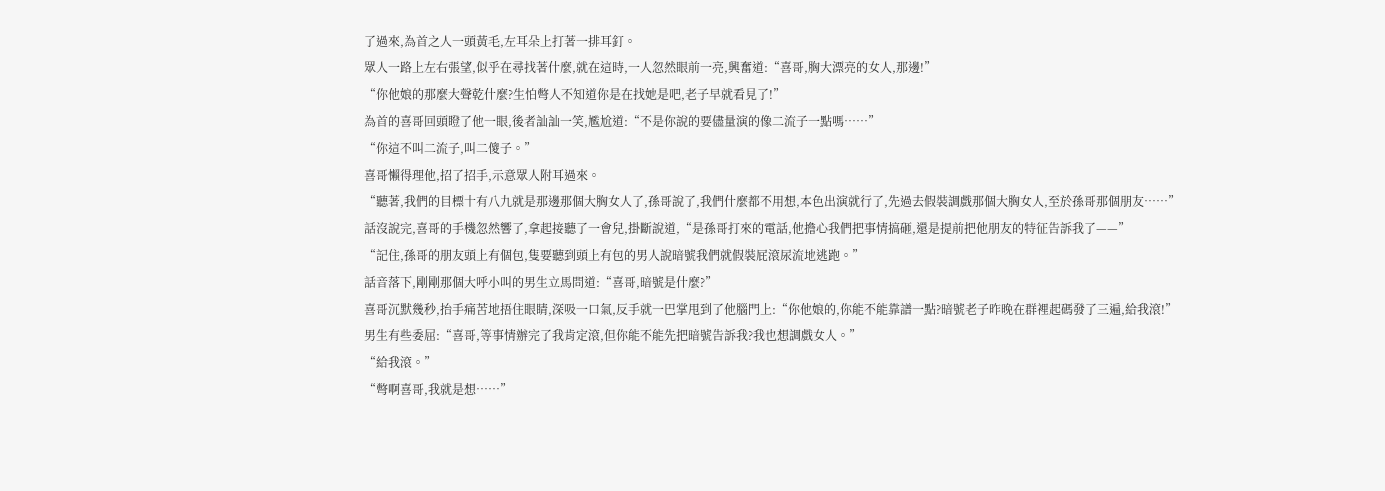了過來,為首之人一頭黃毛,左耳朵上打著一排耳釘。
眾人一路上左右張望,似乎在尋找著什麼,就在這時,一人忽然眼前一亮,興奮道:“喜哥,胸大漂亮的女人,那邊!”
“你他娘的那麼大聲乾什麼?生怕彆人不知道你是在找她是吧,老子早就看見了!”
為首的喜哥回頭瞪了他一眼,後者訕訕一笑,尷尬道:“不是你說的要儘量演的像二流子一點嗎……”
“你這不叫二流子,叫二傻子。”
喜哥懶得理他,招了招手,示意眾人附耳過來。
“聽著,我們的目標十有八九就是那邊那個大胸女人了,孫哥說了,我們什麼都不用想,本色出演就行了,先過去假裝調戲那個大胸女人,至於孫哥那個朋友……”
話沒說完,喜哥的手機忽然響了,拿起接聽了一會兒,掛斷說道,“是孫哥打來的電話,他擔心我們把事情搞砸,還是提前把他朋友的特征告訴我了——”
“記住,孫哥的朋友頭上有個包,隻要聽到頭上有包的男人說暗號我們就假裝屁滾尿流地逃跑。”
話音落下,剛剛那個大呼小叫的男生立馬問道:“喜哥,暗號是什麼?”
喜哥沉默幾秒,抬手痛苦地捂住眼睛,深吸一口氣,反手就一巴掌甩到了他腦門上:“你他娘的,你能不能靠譜一點?暗號老子昨晚在群裡起碼發了三遍,給我滾!”
男生有些委屈:“喜哥,等事情辦完了我肯定滾,但你能不能先把暗號告訴我?我也想調戲女人。”
“給我滾。”
“彆啊喜哥,我就是想……”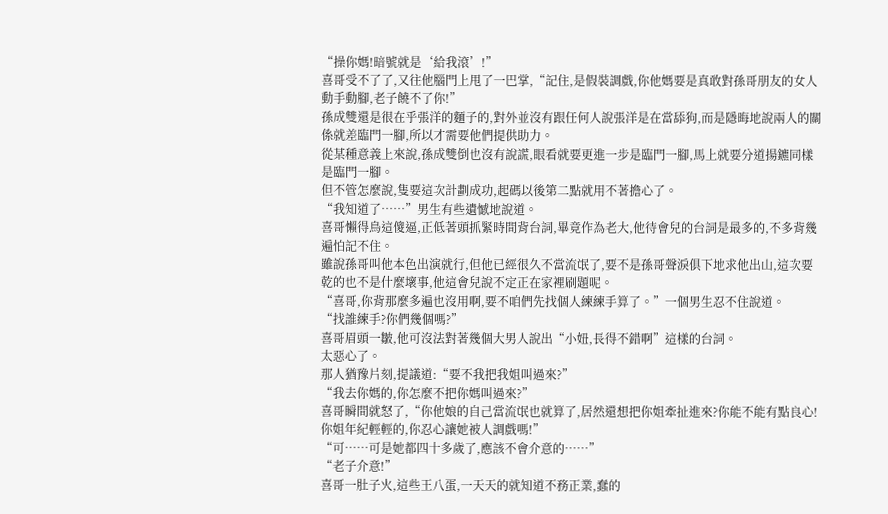“操你媽!暗號就是‘給我滾’!”
喜哥受不了了,又往他腦門上甩了一巴掌,“記住,是假裝調戲,你他媽要是真敢對孫哥朋友的女人動手動腳,老子饒不了你!”
孫成雙還是很在乎張洋的麵子的,對外並沒有跟任何人說張洋是在當舔狗,而是隱晦地說兩人的關係就差臨門一腳,所以才需要他們提供助力。
從某種意義上來說,孫成雙倒也沒有說謊,眼看就要更進一步是臨門一腳,馬上就要分道揚鑣同樣是臨門一腳。
但不管怎麼說,隻要這次計劃成功,起碼以後第二點就用不著擔心了。
“我知道了……”男生有些遺憾地說道。
喜哥懶得鳥這傻逼,正低著頭抓緊時間背台詞,畢竟作為老大,他待會兒的台詞是最多的,不多背幾遍怕記不住。
雖說孫哥叫他本色出演就行,但他已經很久不當流氓了,要不是孫哥聲淚俱下地求他出山,這次要乾的也不是什麼壞事,他這會兒說不定正在家裡刷題呢。
“喜哥,你背那麼多遍也沒用啊,要不咱們先找個人練練手算了。”一個男生忍不住說道。
“找誰練手?你們幾個嗎?”
喜哥眉頭一皺,他可沒法對著幾個大男人說出“小妞,長得不錯啊”這樣的台詞。
太惡心了。
那人猶豫片刻,提議道:“要不我把我姐叫過來?”
“我去你媽的,你怎麼不把你媽叫過來?”
喜哥瞬間就怒了,“你他娘的自己當流氓也就算了,居然還想把你姐牽扯進來?你能不能有點良心!你姐年紀輕輕的,你忍心讓她被人調戲嗎!”
“可……可是她都四十多歲了,應該不會介意的……”
“老子介意!”
喜哥一肚子火,這些王八蛋,一天天的就知道不務正業,蠢的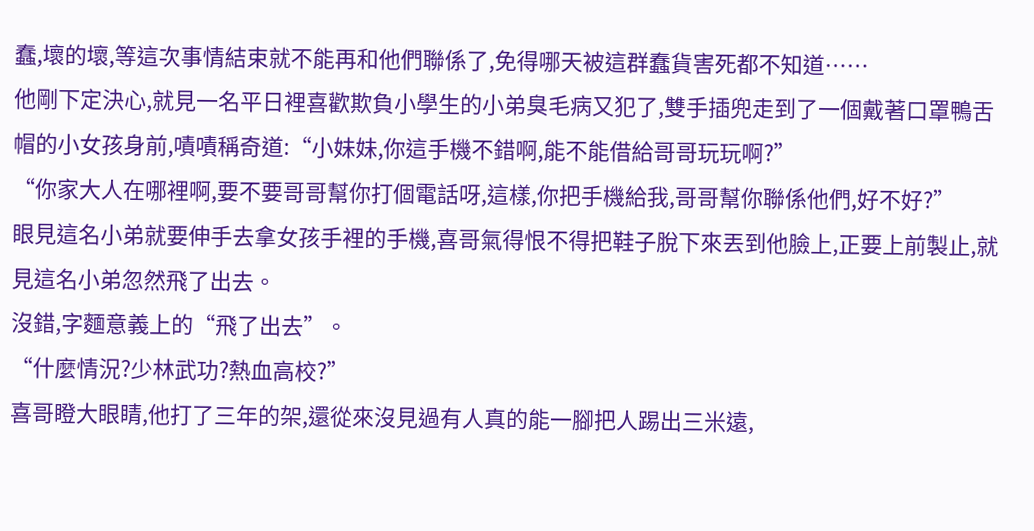蠢,壞的壞,等這次事情結束就不能再和他們聯係了,免得哪天被這群蠢貨害死都不知道……
他剛下定決心,就見一名平日裡喜歡欺負小學生的小弟臭毛病又犯了,雙手插兜走到了一個戴著口罩鴨舌帽的小女孩身前,嘖嘖稱奇道:“小妹妹,你這手機不錯啊,能不能借給哥哥玩玩啊?”
“你家大人在哪裡啊,要不要哥哥幫你打個電話呀,這樣,你把手機給我,哥哥幫你聯係他們,好不好?”
眼見這名小弟就要伸手去拿女孩手裡的手機,喜哥氣得恨不得把鞋子脫下來丟到他臉上,正要上前製止,就見這名小弟忽然飛了出去。
沒錯,字麵意義上的“飛了出去”。
“什麼情況?少林武功?熱血高校?”
喜哥瞪大眼睛,他打了三年的架,還從來沒見過有人真的能一腳把人踢出三米遠,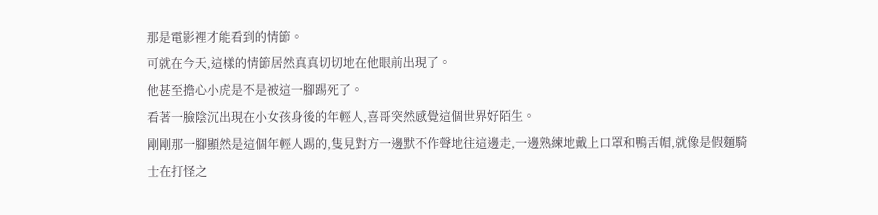那是電影裡才能看到的情節。
可就在今天,這樣的情節居然真真切切地在他眼前出現了。
他甚至擔心小虎是不是被這一腳踢死了。
看著一臉陰沉出現在小女孩身後的年輕人,喜哥突然感覺這個世界好陌生。
剛剛那一腳顯然是這個年輕人踢的,隻見對方一邊默不作聲地往這邊走,一邊熟練地戴上口罩和鴨舌帽,就像是假麵騎士在打怪之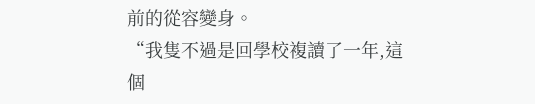前的從容變身。
“我隻不過是回學校複讀了一年,這個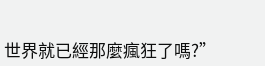世界就已經那麼瘋狂了嗎?”